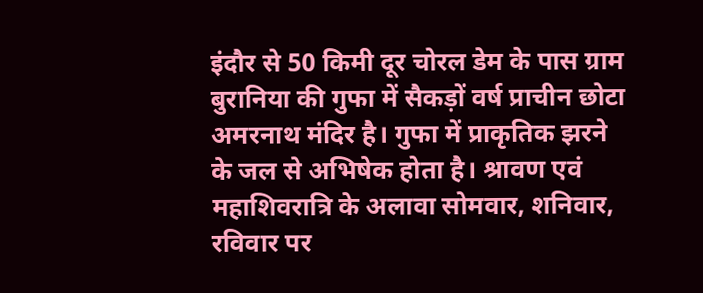इंदौर से 50 किमी दूर चोरल डेम के पास ग्राम बुरानिया की गुफा में सैकड़ों वर्ष प्राचीन छोटा अमरनाथ मंदिर है। गुफा में प्राकृतिक झरने के जल से अभिषेक होता है। श्रावण एवं महाशिवरात्रि के अलावा सोमवार, शनिवार, रविवार पर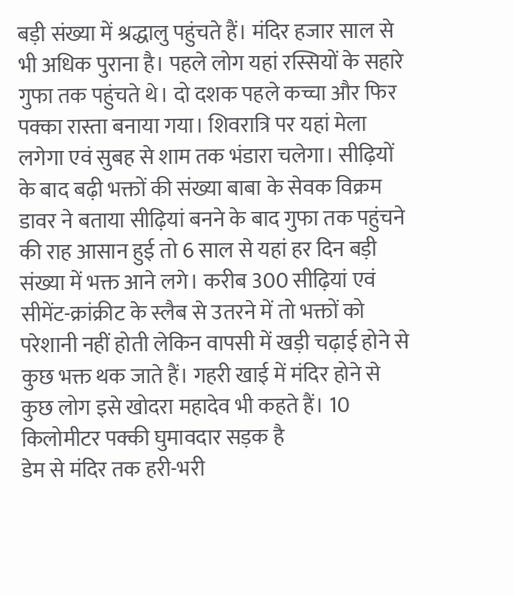बड़ी संख्या में श्रद्धालु पहुंचते हैं। मंदिर हजार साल से भी अधिक पुराना है। पहले लोग यहां रस्सियों के सहारे गुफा तक पहुंचते थे। दो दशक पहले कच्चा और फिर पक्का रास्ता बनाया गया। शिवरात्रि पर यहां मेला लगेगा एवं सुबह से शाम तक भंडारा चलेगा। सीढ़ियों के बाद बढ़ी भक्तों की संख्या बाबा के सेवक विक्रम डावर ने बताया सीढ़ियां बनने के बाद गुफा तक पहुंचने की राह आसान हुई तो 6 साल से यहां हर दिन बड़ी संख्या में भक्त आने लगे। करीब 300 सीढ़ियां एवं सीमेंट-क्रांक्रीट के स्लैब से उतरने में तो भक्तों को परेशानी नहीं होती लेकिन वापसी में खड़ी चढ़ाई होने से कुछ भक्त थक जाते हैं। गहरी खाई में मंदिर होने से कुछ लोग इसे खोदरा महादेव भी कहते हैं। 10 किलोमीटर पक्की घुमावदार सड़क है
डेम से मंदिर तक हरी-भरी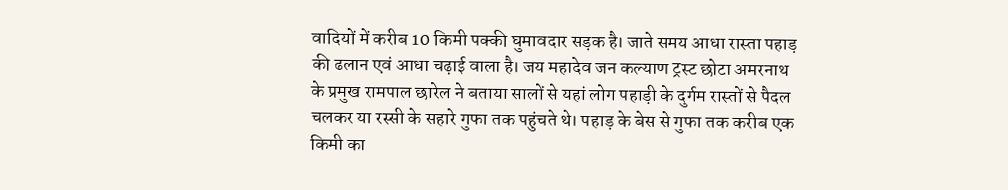वादियों में करीब 10 किमी पक्की घुमावदार सड़क है। जाते समय आधा रास्ता पहाड़ की ढलान एवं आधा चढ़ाई वाला है। जय महादेव जन कल्याण ट्रस्ट छोटा अमरनाथ के प्रमुख रामपाल छारेल ने बताया सालों से यहां लोग पहाड़ी के दुर्गम रास्तों से पैदल चलकर या रस्सी के सहारे गुफा तक पहुंचते थे। पहाड़ के बेस से गुफा तक करीब एक किमी का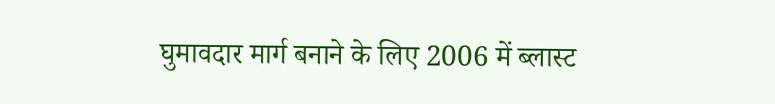घुमावदार मार्ग बनाने के लिए 2006 में ब्लास्ट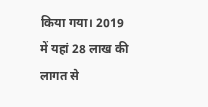किया गया। 2019 में यहां 28 लाख की लागत से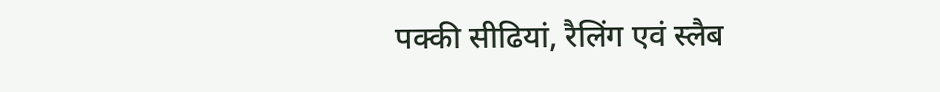पक्की सीढियां, रैलिंग एवं स्लैब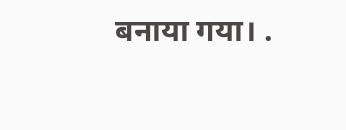बनाया गया। .